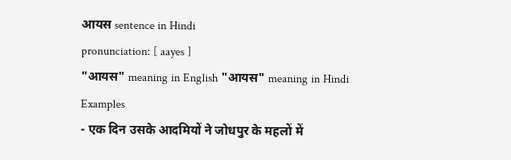आयस sentence in Hindi
pronunciation: [ aayes ]
"आयस" meaning in English "आयस" meaning in Hindi
Examples
- एक दिन उसके आदमियों ने जोधपुर के महलों में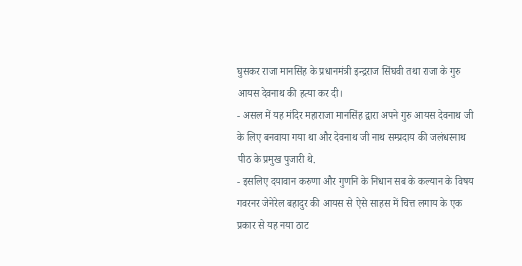घुसकर राजा मानसिंह के प्रधानमंत्री इन्द्रराज सिंघवी तथा राजा के गुरु आयस देवनाथ की हत्या कर दी।
- असल में यह मंदिर महाराजा मानसिंह द्वारा अपने गुरु आयस देवनाथ जी के लिए बनवाया गया था और देवनाथ जी नाथ सम्प्रदाय की जलंधरनाथ पीठ के प्रमुख पुजारी थे.
- इसलिए दयावान करुणा और गुणनि के निधान सब के कल्यान के विषय गवरनर जेनेरेल बहादुर की आयस से ऐसे साहस में चित्त लगाय के एक प्रकार से यह नया ठाट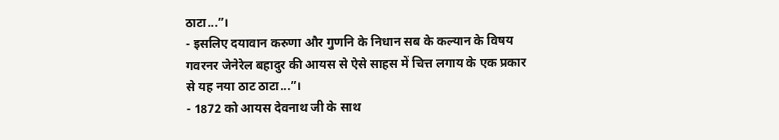ठाटा...”।
- इसलिए दयावान करुणा और गुणनि के निधान सब के कल्यान के विषय गवरनर जेनेरेल बहादुर की आयस से ऐसे साहस में चित्त लगाय के एक प्रकार से यह नया ठाट ठाटा...”।
- 1872 को आयस देवनाथ जी के साथ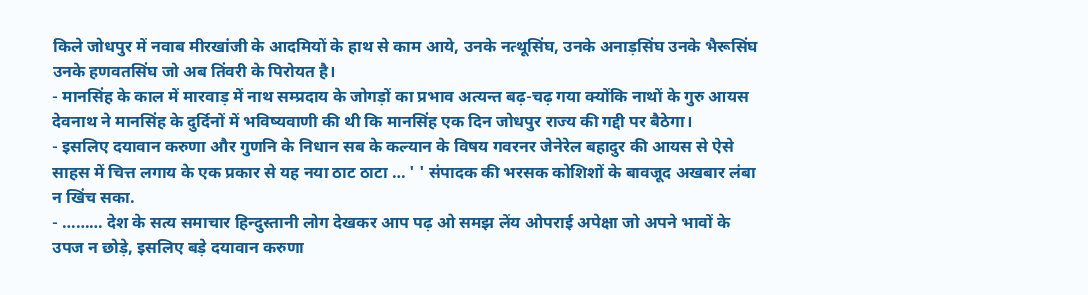किले जोधपुर में नवाब मीरखांजी के आदमियों के हाथ से काम आये, उनके नत्थूसिंघ, उनके अनाड़सिंघ उनके भैरूसिंघ उनके हणवतसिंघ जो अब तिंवरी के पिरोयत है।
- मानसिंह के काल में मारवाड़ में नाथ सम्प्रदाय के जोगड़ों का प्रभाव अत्यन्त बढ़-चढ़ गया क्योंकि नाथों के गुरु आयस देवनाथ ने मानसिंह के दुर्दिनों में भविष्यवाणी की थी कि मानसिंह एक दिन जोधपुर राज्य की गद्दी पर बैठेगा।
- इसलिए दयावान करुणा और गुणनि के निधान सब के कल्यान के विषय गवरनर जेनेरेल बहादुर की आयस से ऐसे साहस में चित्त लगाय के एक प्रकार से यह नया ठाट ठाटा … ' ' संपादक की भरसक कोशिशों के बावजूद अखबार लंबा न खिंच सका.
- ……… देश के सत्य समाचार हिन्दुस्तानी लोग देखकर आप पढ़ ओ समझ लेंय ओपराई अपेक्षा जो अपने भावों के उपज न छोड़े, इसलिए बड़े दयावान करुणा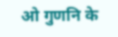ओ गुणनि के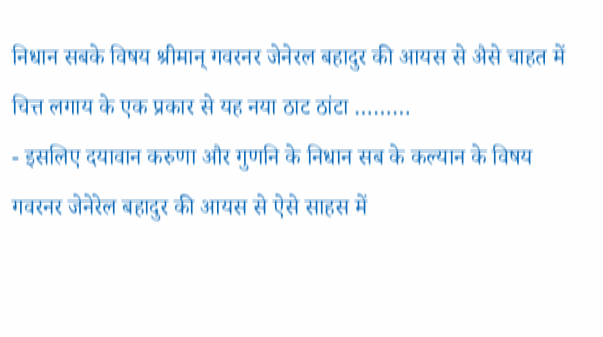निधान सबके विषय श्रीमान् गवरनर जेनेरल बहादुर की आयस से अैसे चाहत में चित्त लगाय के एक प्रकार से यह नया ठाट ठांटा ………
- इसलिए दयावान करुणा और गुणनि के निधान सब के कल्यान के विषय गवरनर जेनेरेल बहादुर की आयस से ऐसे साहस में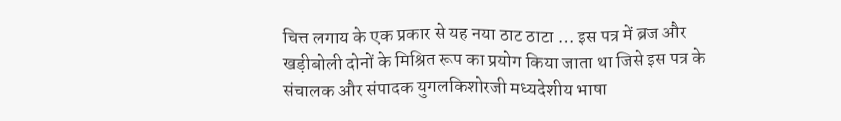चित्त लगाय के एक प्रकार से यह नया ठाट ठाटा … इस पत्र में ब्रज और खड़ीबोली दोनों के मिश्रित रूप का प्रयोग किया जाता था जिसे इस पत्र के संचालक और संपादक युगलकिशोरजी मध्यदेशीय भाषा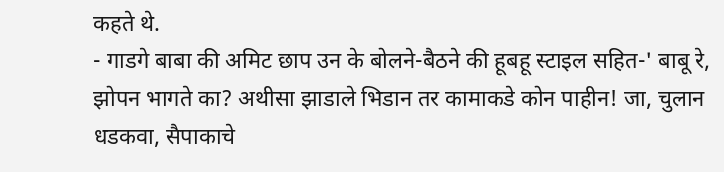कहते थे.
- गाडगे बाबा की अमिट छाप उन के बोलने-बैठने की हूबहू स्टाइल सहित-' बाबू रे, झोपन भागते का? अथीसा झाडाले भिडान तर कामाकडे कोन पाहीन! जा, चुलान धडकवा, सैपाकाचे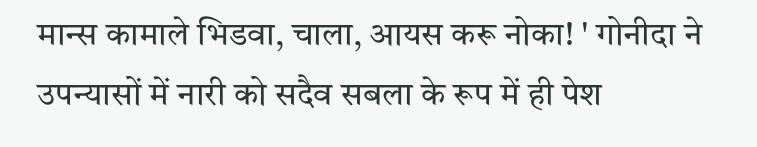मान्स कामाले भिडवा, चाला, आयस करू नोका! ' गोनीदा ने उपन्यासों में नारी को सदैव सबला के रूप में ही पेश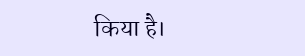किया है।